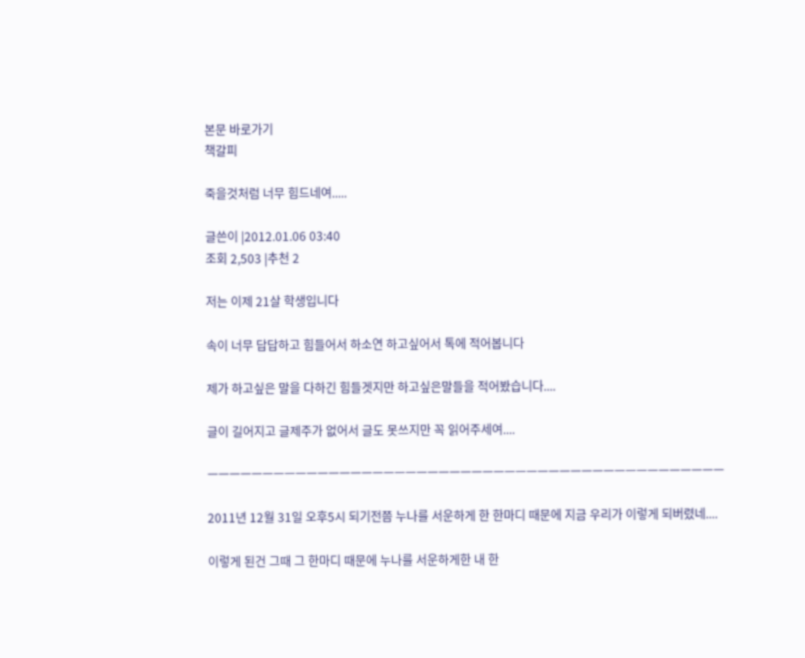본문 바로가기
책갈피

죽을것처럼 너무 힘드네여.....

글쓴이 |2012.01.06 03:40
조회 2,503 |추천 2

저는 이제 21살 학생입니다

속이 너무 답답하고 힘들어서 하소연 하고싶어서 톡에 적어봅니다

제가 하고싶은 말을 다하긴 힘들겟지만 하고싶은말들을 적어봤습니다....

글이 길어지고 글제주가 없어서 글도 못쓰지만 꼭 읽어주세여....

ㅡㅡㅡㅡㅡㅡㅡㅡㅡㅡㅡㅡㅡㅡㅡㅡㅡㅡㅡㅡㅡㅡㅡㅡㅡㅡㅡㅡㅡㅡㅡㅡㅡㅡㅡㅡㅡㅡㅡㅡㅡㅡㅡㅡㅡㅡㅡ

2011년 12월 31일 오후5시 되기전쯤 누나를 서운하게 한 한마디 때문에 지금 우리가 이렇게 되버렸네....

이렇게 된건 그때 그 한마디 때문에 누나를 서운하게한 내 한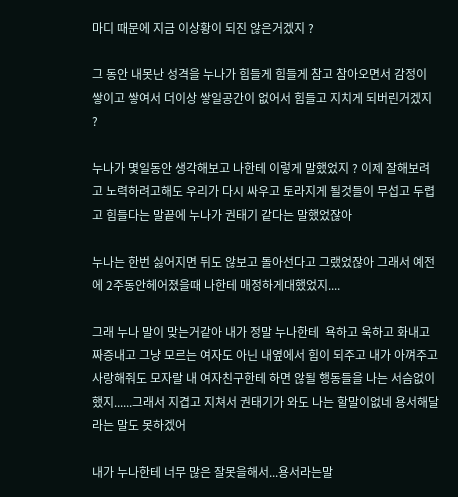마디 때문에 지금 이상황이 되진 않은거겠지 ?

그 동안 내못난 성격을 누나가 힘들게 힘들게 참고 참아오면서 감정이 쌓이고 쌓여서 더이상 쌓일공간이 없어서 힘들고 지치게 되버린거겠지 ?

누나가 몇일동안 생각해보고 나한테 이렇게 말했었지 ? 이제 잘해보려고 노력하려고해도 우리가 다시 싸우고 토라지게 될것들이 무섭고 두렵고 힘들다는 말끝에 누나가 권태기 같다는 말했었잖아

누나는 한번 싫어지면 뒤도 않보고 돌아선다고 그랬었잖아 그래서 예전에 2주동안헤어졌을때 나한테 매정하게대했었지....

그래 누나 말이 맞는거같아 내가 정말 누나한테  욕하고 욱하고 화내고 짜증내고 그냥 모르는 여자도 아닌 내옆에서 힘이 되주고 내가 아껴주고 사랑해줘도 모자랄 내 여자친구한테 하면 않될 행동들을 나는 서슴없이 했지......그래서 지겹고 지쳐서 권태기가 와도 나는 할말이없네 용서해달라는 말도 못하겠어

내가 누나한테 너무 많은 잘못을해서...용서라는말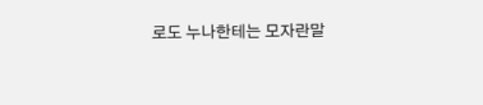로도 누나한테는 모자란말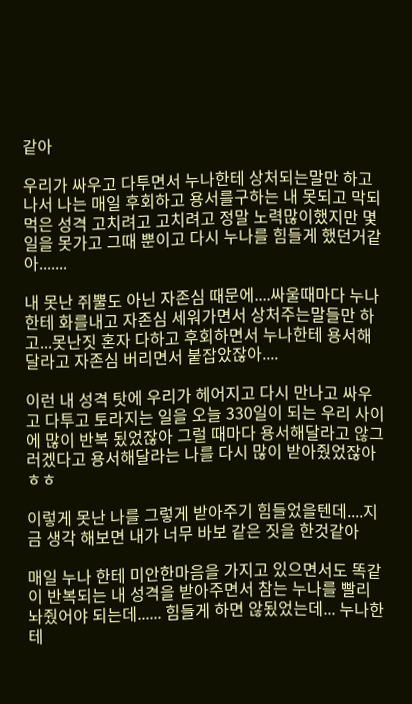같아

우리가 싸우고 다투면서 누나한테 상처되는말만 하고나서 나는 매일 후회하고 용서를구하는 내 못되고 막되먹은 성격 고치려고 고치려고 정말 노력많이했지만 몇일을 못가고 그때 뿐이고 다시 누나를 힘들게 했던거같아.......

내 못난 쥐뿔도 아닌 자존심 때문에....싸울때마다 누나한테 화를내고 자존심 세워가면서 상처주는말들만 하고...못난짓 혼자 다하고 후회하면서 누나한테 용서해달라고 자존심 버리면서 붙잡았잖아....

이런 내 성격 탓에 우리가 헤어지고 다시 만나고 싸우고 다투고 토라지는 일을 오늘 330일이 되는 우리 사이에 많이 반복 됬었잖아 그럴 때마다 용서해달라고 않그러겠다고 용서해달라는 나를 다시 많이 받아줬었잖아ㅎㅎ

이렇게 못난 나를 그렇게 받아주기 힘들었을텐데....지금 생각 해보면 내가 너무 바보 같은 짓을 한것같아

매일 누나 한테 미안한마음을 가지고 있으면서도 똑같이 반복되는 내 성격을 받아주면서 참는 누나를 빨리 놔줬어야 되는데...... 힘들게 하면 않됬었는데... 누나한테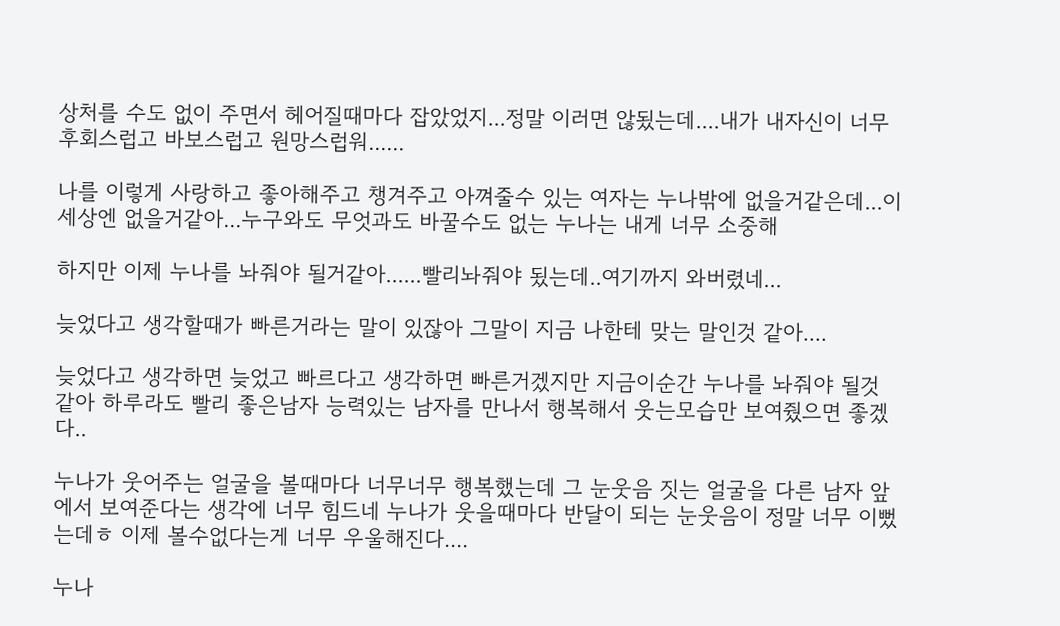상처를 수도 없이 주면서 헤어질때마다 잡았었지...정말 이러면 않됬는데....내가 내자신이 너무 후회스럽고 바보스럽고 원망스럽워......

나를 이렇게 사랑하고 좋아해주고 챙겨주고 아껴줄수 있는 여자는 누나밖에 없을거같은데...이세상엔 없을거같아...누구와도 무엇과도 바꿀수도 없는 누나는 내게 너무 소중해

하지만 이제 누나를 놔줘야 될거같아......빨리놔줘야 됬는데..여기까지 와버렸네...

늦었다고 생각할때가 빠른거라는 말이 있잖아 그말이 지금 나한테 맞는 말인것 같아....

늦었다고 생각하면 늦었고 빠르다고 생각하면 빠른거겠지만 지금이순간 누나를 놔줘야 될것 같아 하루라도 빨리 좋은남자 능력있는 남자를 만나서 행복해서 웃는모습만 보여줬으면 좋겠다..

누나가 웃어주는 얼굴을 볼때마다 너무너무 행복했는데 그 눈웃음 짓는 얼굴을 다른 남자 앞에서 보여준다는 생각에 너무 힘드네 누나가 웃을때마다 반달이 되는 눈웃음이 정말 너무 이뻤는데ㅎ 이제 볼수없다는게 너무 우울해진다....

누나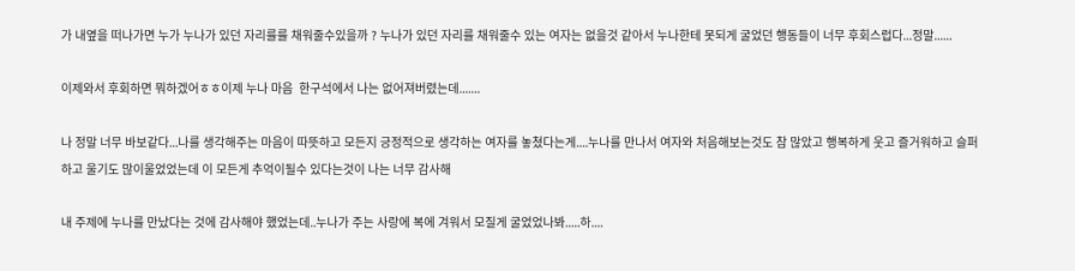가 내옆을 떠나가면 누가 누나가 있던 자리를를 채워줄수있을까 ? 누나가 있던 자리를 채워줄수 있는 여자는 없을것 같아서 누나한테 못되게 굴었던 행동들이 너무 후회스럽다...정말......

이제와서 후회하면 뭐하겠어ㅎㅎ이제 누나 마음  한구석에서 나는 없어져버렸는데.......

나 정말 너무 바보같다...나를 생각해주는 마음이 따뜻하고 모든지 긍정적으로 생각하는 여자를 놓쳤다는게....누나를 만나서 여자와 처음해보는것도 참 많았고 행복하게 웃고 즐거워하고 슬퍼하고 울기도 많이울었었는데 이 모든게 추억이될수 있다는것이 나는 너무 감사해

내 주제에 누나를 만났다는 것에 감사해야 했었는데..누나가 주는 사랑에 복에 겨워서 모질게 굴었었나봐.....하....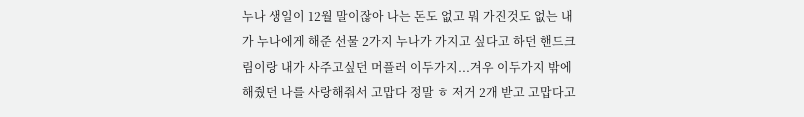누나 생일이 12월 말이잖아 나는 돈도 없고 뭐 가진것도 없는 내가 누나에게 해준 선물 2가지 누나가 가지고 싶다고 하던 핸드크림이랑 내가 사주고싶던 머플러 이두가지...겨우 이두가지 밖에 해줬던 나를 사랑해줘서 고맙다 정말 ㅎ 저거 2개 받고 고맙다고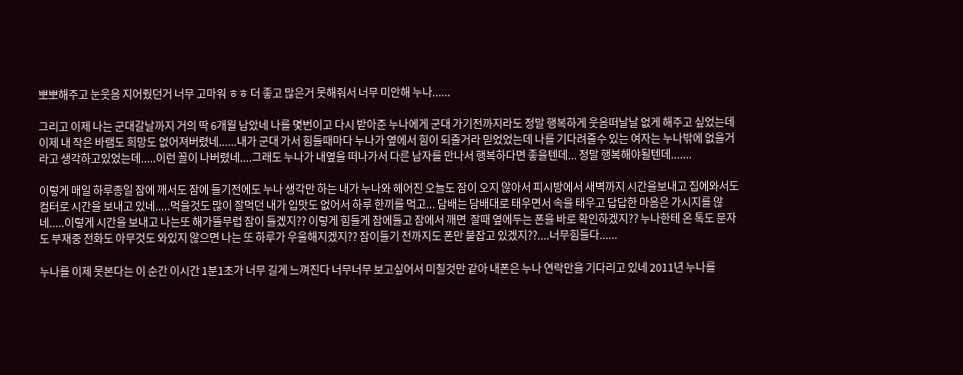뽀뽀해주고 눈웃음 지어줬던거 너무 고마워 ㅎㅎ 더 좋고 많은거 못해줘서 너무 미안해 누나......

그리고 이제 나는 군대갈날까지 거의 딱 6개월 남았네 나를 몇번이고 다시 받아준 누나에게 군대 가기전까지라도 정말 행복하게 웃음떠날날 없게 해주고 싶었는데 이제 내 작은 바램도 희망도 없어져버렸네......내가 군대 가서 힘들때마다 누나가 옆에서 힘이 되줄거라 믿었었는데 나를 기다려줄수 있는 여자는 누나밖에 없을거라고 생각하고있었는데.....이런 꼴이 나버렸네....그래도 누나가 내옆을 떠나가서 다른 남자를 만나서 행복하다면 좋을텐데... 정말 행복해야될텐데.......

이렇게 매일 하루종일 잠에 깨서도 잠에 들기전에도 누나 생각만 하는 내가 누나와 헤어진 오늘도 잠이 오지 않아서 피시방에서 새벽까지 시간을보내고 집에와서도 컴터로 시간을 보내고 있네.....먹을것도 많이 잘먹던 내가 입맛도 없어서 하루 한끼를 먹고... 담배는 담배대로 태우면서 속을 태우고 답답한 마음은 가시지를 않네.....이렇게 시간을 보내고 나는또 해가뜰무렵 잠이 들겠지?? 이렇게 힘들게 잠에들고 잠에서 깨면  잘때 옆에두는 폰을 바로 확인하겠지?? 누나한테 온 톡도 문자도 부재중 전화도 아무것도 와있지 않으면 나는 또 하루가 우울해지겠지?? 잠이들기 전까지도 폰만 붙잡고 있겠지??....너무힘들다......

누나를 이제 못본다는 이 순간 이시간 1분1초가 너무 길게 느껴진다 너무너무 보고싶어서 미칠것만 같아 내폰은 누나 연락만을 기다리고 있네 2011년 누나를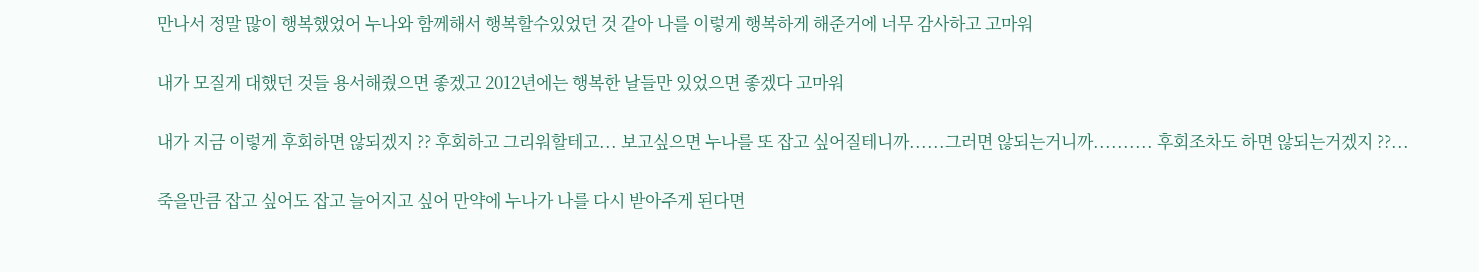만나서 정말 많이 행복했었어 누나와 함께해서 행복할수있었던 것 같아 나를 이렇게 행복하게 해준거에 너무 감사하고 고마워

내가 모질게 대했던 것들 용서해줬으면 좋겠고 2012년에는 행복한 날들만 있었으면 좋겠다 고마워

내가 지금 이렇게 후회하면 않되겠지 ?? 후회하고 그리워할테고... 보고싶으면 누나를 또 잡고 싶어질테니까......그러면 않되는거니까.......... 후회조차도 하면 않되는거겠지 ??...

죽을만큼 잡고 싶어도 잡고 늘어지고 싶어 만약에 누나가 나를 다시 받아주게 된다면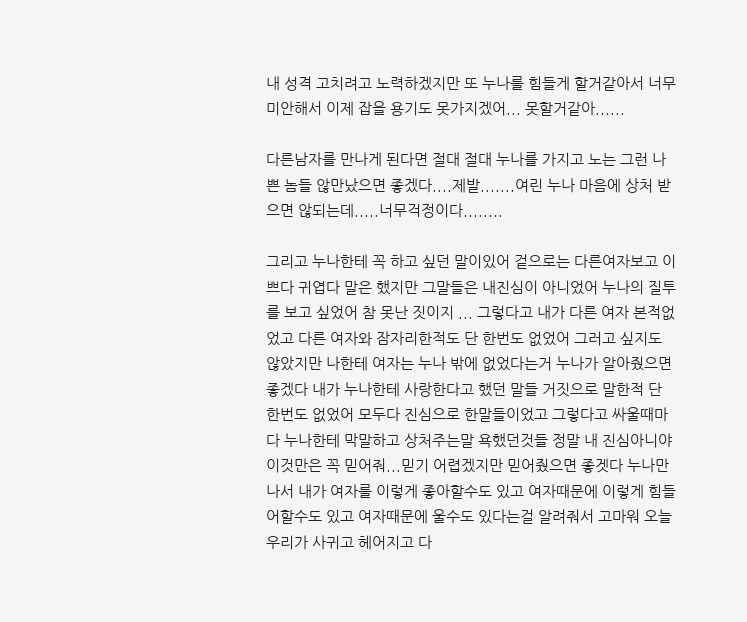내 성격 고치려고 노력하겠지만 또 누나를 힘들게 할거같아서 너무 미안해서 이제 잡을 용기도 못가지겠어... 못할거같아......

다른남자를 만나게 된다면 절대 절대 누나를 가지고 노는 그런 나쁜 놈들 않만났으면 좋겠다....제발.......여린 누나 마음에 상처 받으면 않되는데.....너무걱정이다........

그리고 누나한테 꼭 하고 싶던 말이있어 겉으로는 다른여자보고 이쁘다 귀엽다 말은 했지만 그말들은 내진심이 아니었어 누나의 질투를 보고 싶었어 참 못난 짓이지 ... 그렇다고 내가 다른 여자 본적없었고 다른 여자와 잠자리한적도 단 한번도 없었어 그러고 싶지도 않았지만 나한테 여자는 누나 밖에 없었다는거 누나가 알아줬으면 좋겠다 내가 누나한테 사랑한다고 했던 말들 거짓으로 말한적 단 한번도 없었어 모두다 진심으로 한말들이었고 그렇다고 싸울때마다 누나한테 막말하고 상처주는말 욕했던것들 정말 내 진심아니야 이것만은 꼭 믿어줘...믿기 어렵겠지만 믿어줬으면 좋겟다 누나만나서 내가 여자를 이렇게 좋아할수도 있고 여자때문에 이렇게 힘들어할수도 있고 여자때문에 울수도 있다는걸 알려줘서 고마워 오늘 우리가 사귀고 헤어지고 다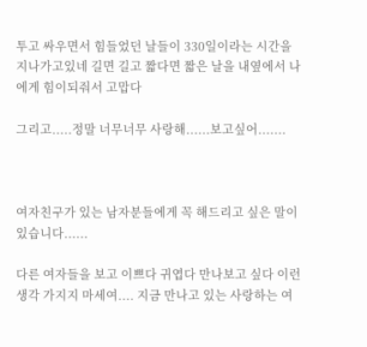투고 싸우면서 힘들었던 날들이 330일이라는 시간을 지나가고있네 길면 길고 짧다면 짧은 날을 내옆에서 나에게 힘이되줘서 고맙다

그리고.....정말 너무너무 사랑해......보고싶어.......



여자친구가 있는 남자분들에게 꼭 해드리고 싶은 말이있습니다......

다른 여자들을 보고 이쁘다 귀엽다 만나보고 싶다 이런생각 가지지 마세여.... 지금 만나고 있는 사랑하는 여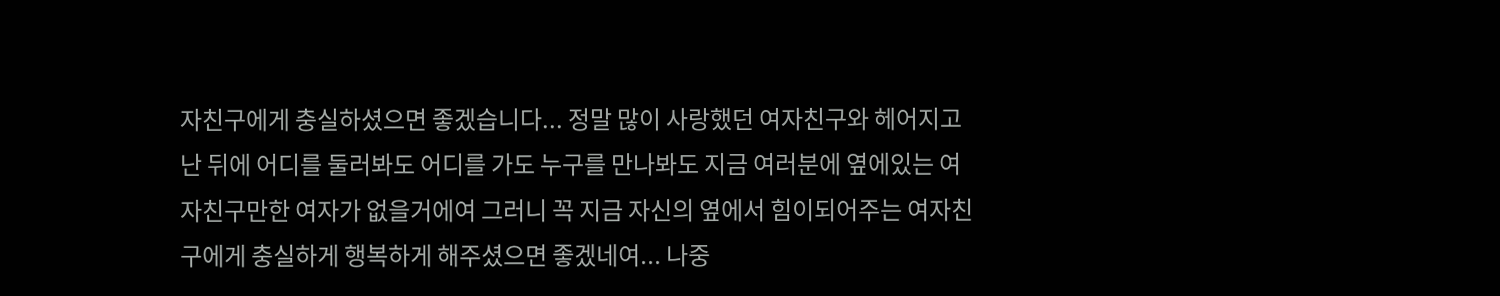자친구에게 충실하셨으면 좋겠습니다... 정말 많이 사랑했던 여자친구와 헤어지고난 뒤에 어디를 둘러봐도 어디를 가도 누구를 만나봐도 지금 여러분에 옆에있는 여자친구만한 여자가 없을거에여 그러니 꼭 지금 자신의 옆에서 힘이되어주는 여자친구에게 충실하게 행복하게 해주셨으면 좋겠네여... 나중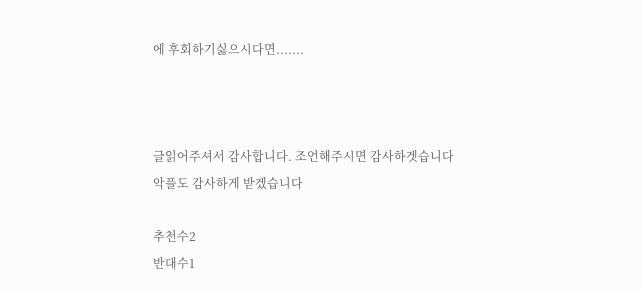에 후회하기싫으시다면.......



글읽어주셔서 감사합니다. 조언해주시면 감사하겟습니다 악플도 감사하게 받겠습니다

추천수2
반대수1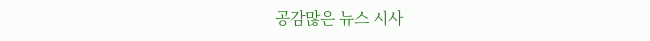공감많은 뉴스 시사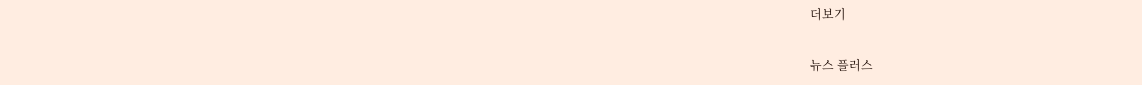더보기

뉴스 플러스